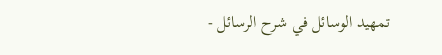تمهيد الوسائل في شرح الرسائل -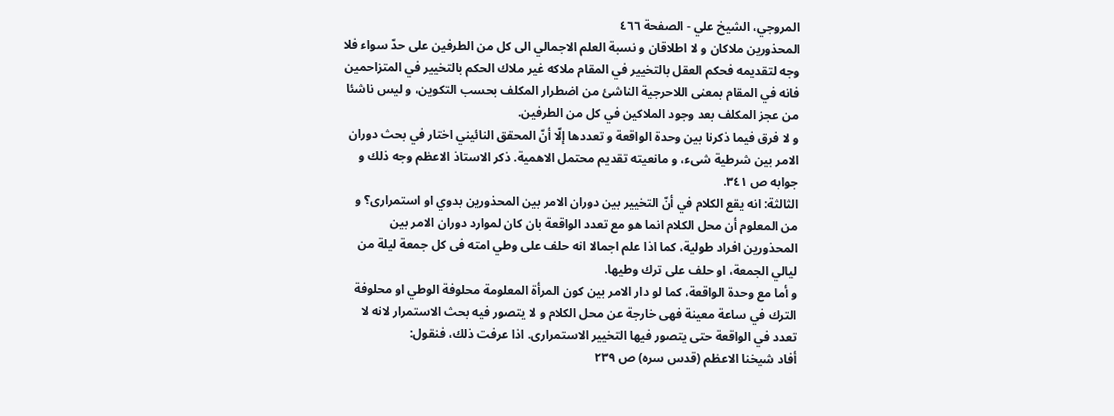المروجي، الشيخ علي - الصفحة ٤٦٦
المحذورين ملاكان و لا اطلاقان و نسبة العلم الاجمالي الى كل من الطرفين على حدّ سواء فلا وجه لتقديمه فحكم العقل بالتخيير في المقام ملاكه غير ملاك الحكم بالتخيير في المتزاحمين فانه في المقام بمعنى اللاحرجية الناشئ من اضطرار المكلف بحسب التكوين، و ليس ناشئا من عجز المكلف بعد وجود الملاكين في كل من الطرفين.
و لا فرق فيما ذكرنا بين وحدة الواقعة و تعددها إلّا أنّ المحقق النائيني اختار في بحث دوران الامر بين شرطية شىء، و مانعيته تقديم محتمل الاهمية. ذكر الاستاذ الاعظم وجه ذلك و جوابه ص ٣٤١.
الثالثة: انه يقع الكلام في أنّ التخيير بين دوران الامر بين المحذورين بدوي او استمرارى؟ و من المعلوم أن محل الكلام انما هو مع تعدد الواقعة بان كان لموارد دوران الامر بين المحذورين افراد طولية، كما اذا علم اجمالا انه حلف على وطي امته فى كل جمعة ليلة من ليالي الجمعة، او حلف على ترك وطيها.
و أما مع وحدة الواقعة، كما لو دار الامر بين كون المرأة المعلومة محلوفة الوطي او محلوفة الترك في ساعة معينة فهى خارجة عن محل الكلام و لا يتصور فيه بحث الاستمرار لانه لا تعدد في الواقعة حتى يتصور فيها التخيير الاستمرارى. اذا عرفت ذلك، فنقول:
أفاد شيخنا الاعظم (قدس سره) ص ٢٣٩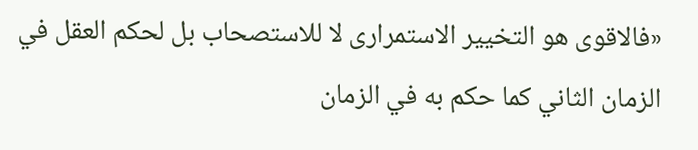«فالاقوى هو التخيير الاستمرارى لا للاستصحاب بل لحكم العقل في الزمان الثاني كما حكم به في الزمان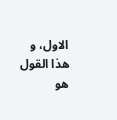الاول، و هذا القول هو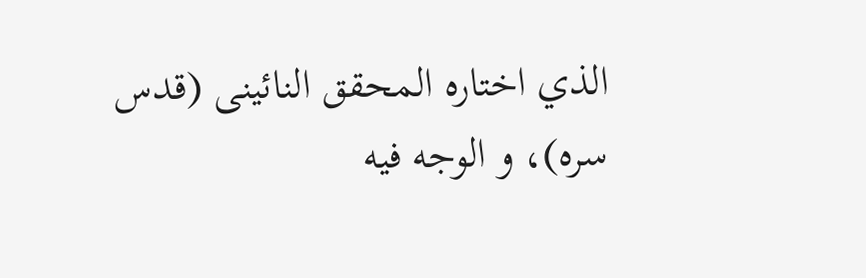الذي اختاره المحقق النائينى (قدس سره)، و الوجه فيه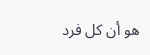هو أن كل فرد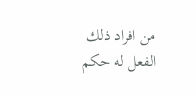من افراد ذلك الفعل له حكم